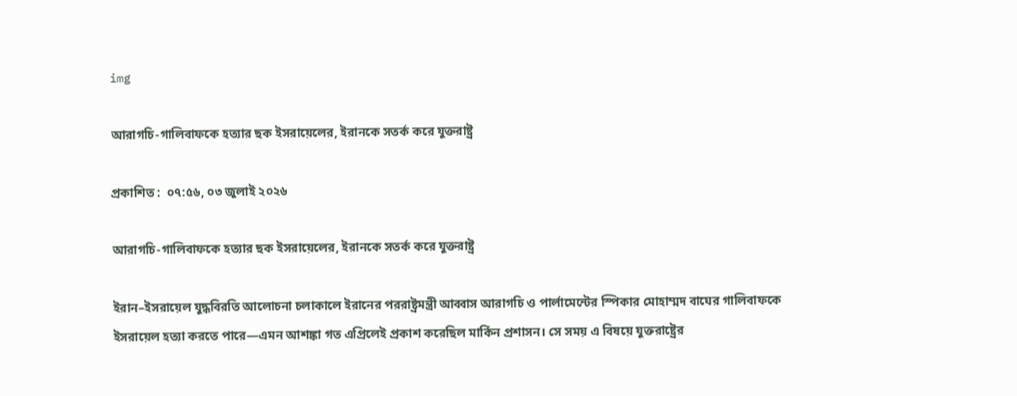img

আরাগচি-গালিবাফকে হত্যার ছক ইসরায়েলের, ইরানকে সতর্ক করে যুক্তরাষ্ট্র

প্রকাশিত :  ০৭:৫৬, ০৩ জুলাই ২০২৬

আরাগচি-গালিবাফকে হত্যার ছক ইসরায়েলের, ইরানকে সতর্ক করে যুক্তরাষ্ট্র

ইরান–ইসরায়েল যুদ্ধবিরতি আলোচনা চলাকালে ইরানের পররাষ্ট্রমন্ত্রী আব্বাস আরাগচি ও পার্লামেন্টের স্পিকার মোহাম্মদ বাঘের গালিবাফকে ইসরায়েল হত্যা করতে পারে—এমন আশঙ্কা গত এপ্রিলেই প্রকাশ করেছিল মার্কিন প্রশাসন। সে সময় এ বিষয়ে যুক্তরাষ্ট্রের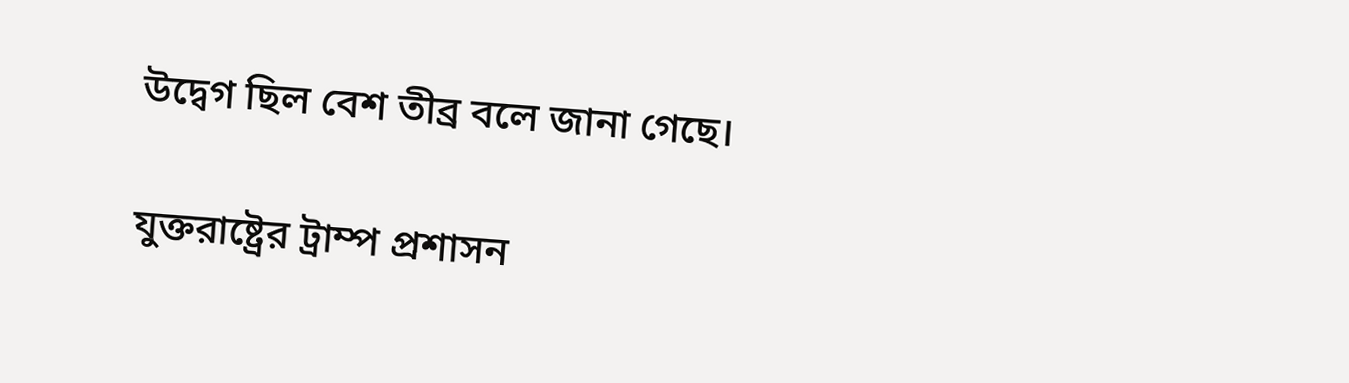উদ্বেগ ছিল বেশ তীব্র বলে জানা গেছে।

যুক্তরাষ্ট্রের ট্রাম্প প্রশাসন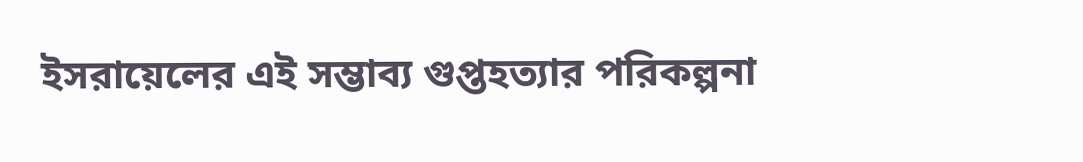ইসরায়েলের এই সম্ভাব্য গুপ্তহত্যার পরিকল্পনা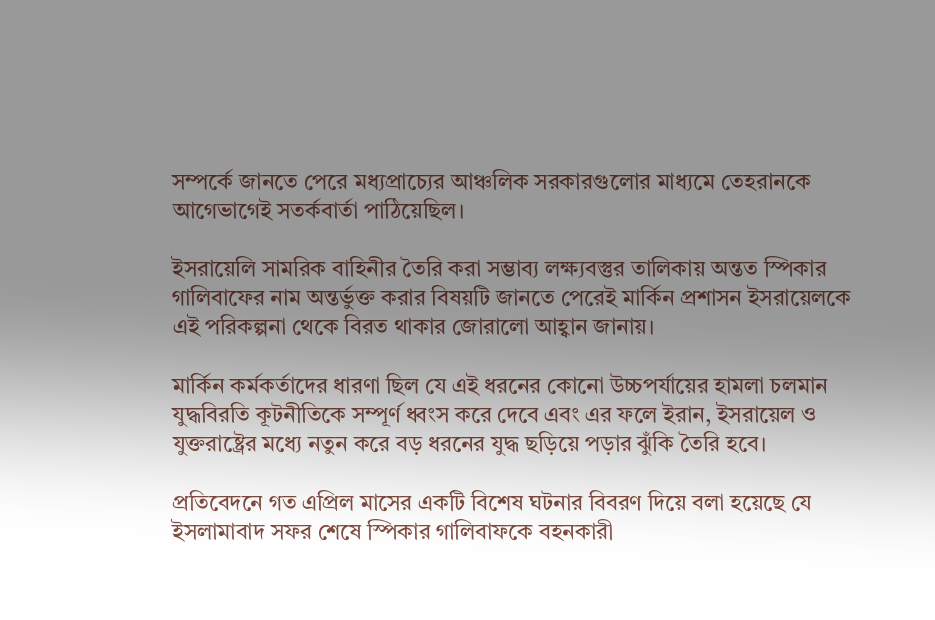সম্পর্কে জানতে পেরে মধ্যপ্রাচ্যের আঞ্চলিক সরকারগুলোর মাধ্যমে তেহরানকে আগেভাগেই সতর্কবার্তা পাঠিয়েছিল।

ইসরায়েলি সামরিক বাহিনীর তৈরি করা সম্ভাব্য লক্ষ্যবস্তুর তালিকায় অন্তত স্পিকার গালিবাফের নাম অন্তর্ভুক্ত করার বিষয়টি জানতে পেরেই মার্কিন প্রশাসন ইসরায়েলকে এই পরিকল্পনা থেকে বিরত থাকার জোরালো আহ্বান জানায়।

মার্কিন কর্মকর্তাদের ধারণা ছিল যে এই ধরনের কোনো উচ্চপর্যায়ের হামলা চলমান যুদ্ধবিরতি কূটনীতিকে সম্পূর্ণ ধ্বংস করে দেবে এবং এর ফলে ইরান, ইসরায়েল ও যুক্তরাষ্ট্রের মধ্যে নতুন করে বড় ধরনের যুদ্ধ ছড়িয়ে পড়ার ঝুঁকি তৈরি হবে।

প্রতিবেদনে গত এপ্রিল মাসের একটি বিশেষ ঘটনার বিবরণ দিয়ে বলা হয়েছে যে ইসলামাবাদ সফর শেষে স্পিকার গালিবাফকে বহনকারী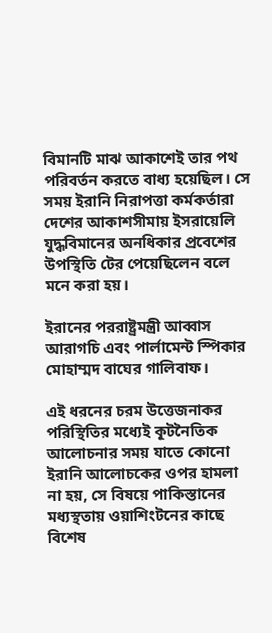বিমানটি মাঝ আকাশেই তার পথ পরিবর্তন করতে বাধ্য হয়েছিল। সে সময় ইরানি নিরাপত্তা কর্মকর্তারা দেশের আকাশসীমায় ইসরায়েলি যুদ্ধবিমানের অনধিকার প্রবেশের উপস্থিতি টের পেয়েছিলেন বলে মনে করা হয়।

ইরানের পররাষ্ট্রমন্ত্রী আব্বাস আরাগচি এবং পার্লামেন্ট স্পিকার মোহাম্মদ বাঘের গালিবাফ।

এই ধরনের চরম উত্তেজনাকর পরিস্থিতির মধ্যেই কূটনৈতিক আলোচনার সময় যাতে কোনো ইরানি আলোচকের ওপর হামলা না হয়, সে বিষয়ে পাকিস্তানের মধ্যস্থতায় ওয়াশিংটনের কাছে বিশেষ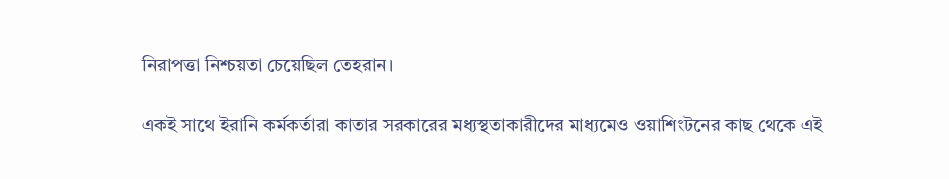নিরাপত্তা নিশ্চয়তা চেয়েছিল তেহরান।

একই সাথে ইরানি কর্মকর্তারা কাতার সরকারের মধ্যস্থতাকারীদের মাধ্যমেও ওয়াশিংটনের কাছ থেকে এই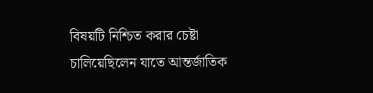বিষয়টি নিশ্চিত করার চেষ্টা চালিয়েছিলেন যাতে আন্তর্জাতিক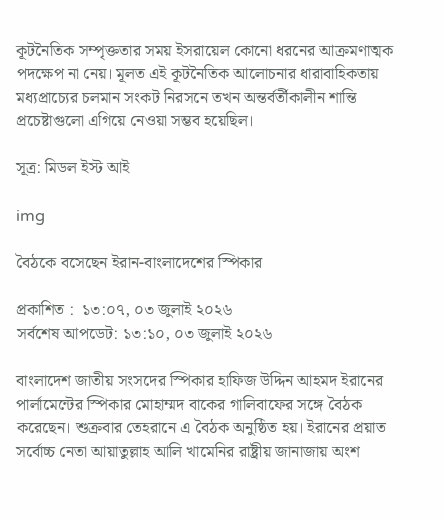কূটনৈতিক সম্পৃক্ততার সময় ইসরায়েল কোনো ধরনের আক্রমণাত্মক পদক্ষেপ না নেয়। মূলত এই কূটনৈতিক আলোচনার ধারাবাহিকতায় মধ্যপ্রাচ্যের চলমান সংকট নিরসনে তখন অন্তর্বর্তীকালীন শান্তি প্রচেষ্টাগুলো এগিয়ে নেওয়া সম্ভব হয়েছিল।

সূত্র: মিডল ইস্ট আই

img

বৈঠকে বসেছেন ইরান-বাংলাদেশের স্পিকার

প্রকাশিত :  ১৩:০৭, ০৩ জুলাই ২০২৬
সর্বশেষ আপডেট: ১৩:১০, ০৩ জুলাই ২০২৬

বাংলাদেশ জাতীয় সংসদের স্পিকার হাফিজ উদ্দিন আহমদ ইরানের পার্লামেন্টের স্পিকার মোহাম্মদ বাকের গালিবাফের সঙ্গে বৈঠক করেছেন। শুক্রবার তেহরানে এ বৈঠক অনুষ্ঠিত হয়। ইরানের প্রয়াত সর্বোচ্চ নেতা আয়াতুল্লাহ আলি খামেনির রাষ্ট্রীয় জানাজায় অংশ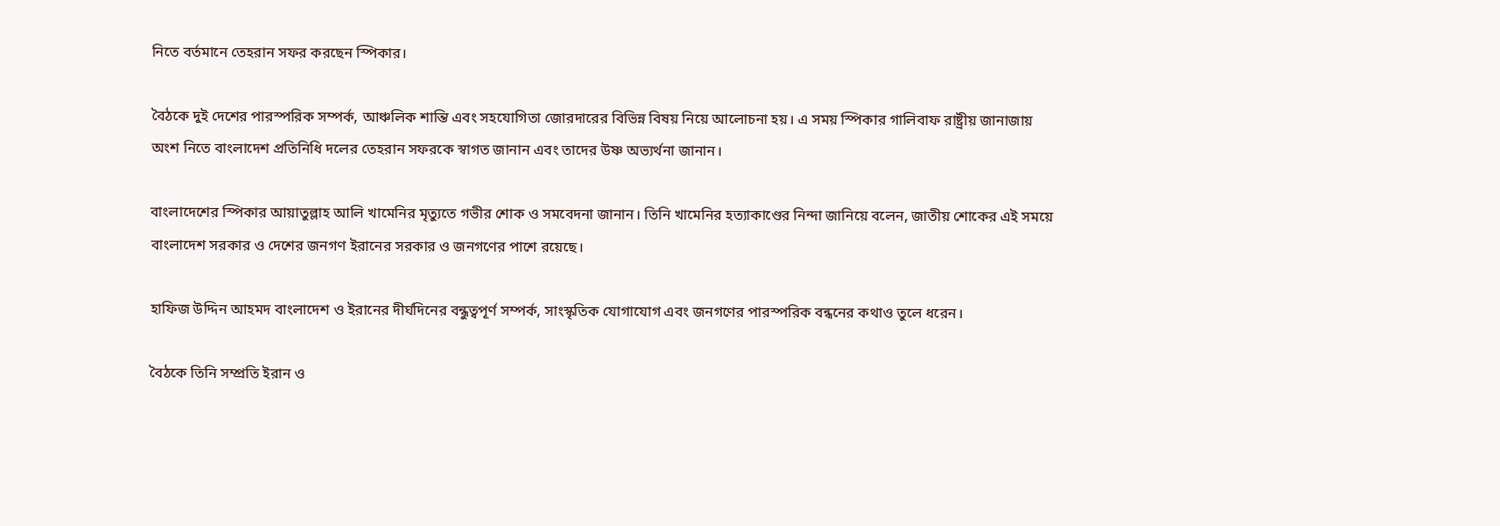নিতে বর্তমানে তেহরান সফর করছেন স্পিকার।

বৈঠকে দুই দেশের পারস্পরিক সম্পর্ক, আঞ্চলিক শান্তি এবং সহযোগিতা জোরদারের বিভিন্ন বিষয় নিয়ে আলোচনা হয়। এ সময় স্পিকার গালিবাফ রাষ্ট্রীয় জানাজায় অংশ নিতে বাংলাদেশ প্রতিনিধি দলের তেহরান সফরকে স্বাগত জানান এবং তাদের উষ্ণ অভ্যর্থনা জানান।

বাংলাদেশের স্পিকার আয়াতুল্লাহ আলি খামেনির মৃত্যুতে গভীর শোক ও সমবেদনা জানান। তিনি খামেনির হত্যাকাণ্ডের নিন্দা জানিয়ে বলেন, জাতীয় শোকের এই সময়ে বাংলাদেশ সরকার ও দেশের জনগণ ইরানের সরকার ও জনগণের পাশে রয়েছে।

হাফিজ উদ্দিন আহমদ বাংলাদেশ ও ইরানের দীর্ঘদিনের বন্ধুত্বপূর্ণ সম্পর্ক, সাংস্কৃতিক যোগাযোগ এবং জনগণের পারস্পরিক বন্ধনের কথাও তুলে ধরেন।

বৈঠকে তিনি সম্প্রতি ইরান ও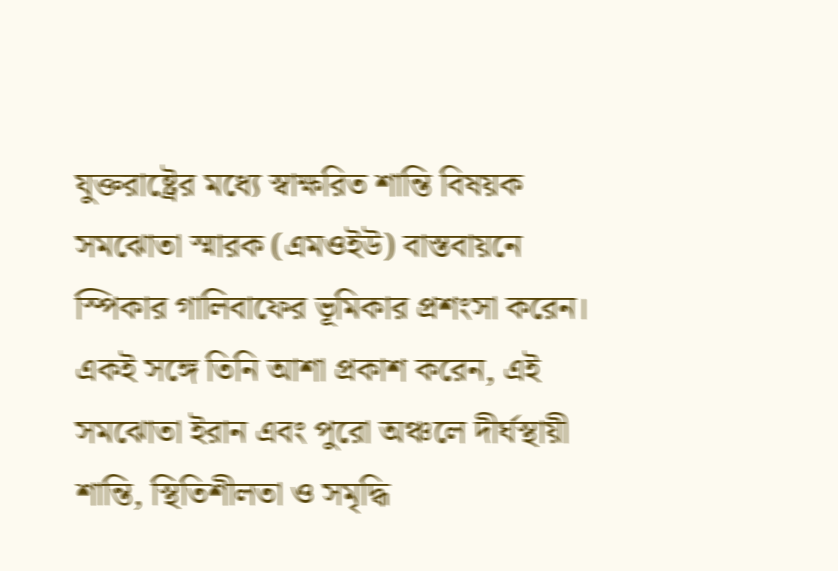যুক্তরাষ্ট্রের মধ্যে স্বাক্ষরিত শান্তি বিষয়ক সমঝোতা স্মারক (এমওইউ) বাস্তবায়নে স্পিকার গালিবাফের ভূমিকার প্রশংসা করেন। একই সঙ্গে তিনি আশা প্রকাশ করেন, এই সমঝোতা ইরান এবং পুরো অঞ্চলে দীর্ঘস্থায়ী শান্তি, স্থিতিশীলতা ও সমৃদ্ধি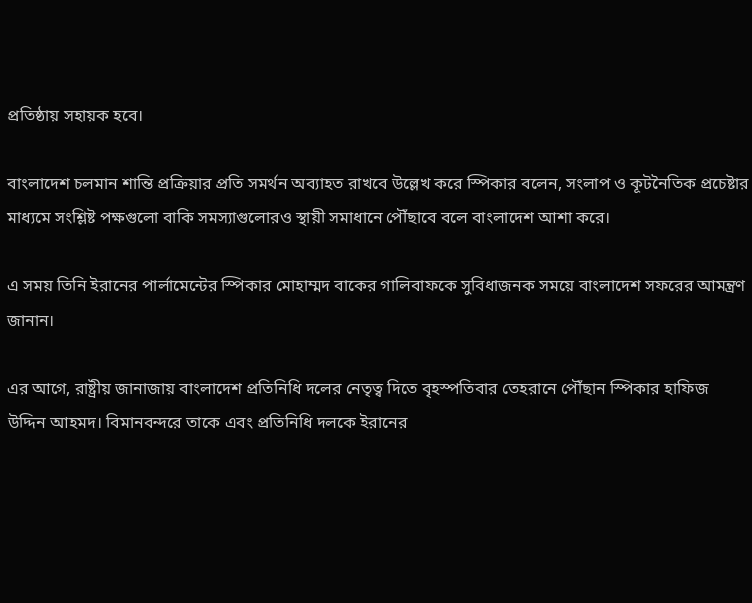প্রতিষ্ঠায় সহায়ক হবে।

বাংলাদেশ চলমান শান্তি প্রক্রিয়ার প্রতি সমর্থন অব্যাহত রাখবে উল্লেখ করে স্পিকার বলেন, সংলাপ ও কূটনৈতিক প্রচেষ্টার মাধ্যমে সংশ্লিষ্ট পক্ষগুলো বাকি সমস্যাগুলোরও স্থায়ী সমাধানে পৌঁছাবে বলে বাংলাদেশ আশা করে।

এ সময় তিনি ইরানের পার্লামেন্টের স্পিকার মোহাম্মদ বাকের গালিবাফকে সুবিধাজনক সময়ে বাংলাদেশ সফরের আমন্ত্রণ জানান।

এর আগে, রাষ্ট্রীয় জানাজায় বাংলাদেশ প্রতিনিধি দলের নেতৃত্ব দিতে বৃহস্পতিবার তেহরানে পৌঁছান স্পিকার হাফিজ উদ্দিন আহমদ। বিমানবন্দরে তাকে এবং প্রতিনিধি দলকে ইরানের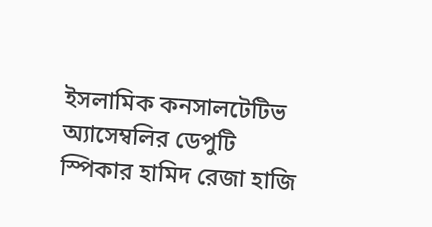ইসলামিক কনসালটেটিভ অ্যাসেম্বলির ডেপুটি স্পিকার হামিদ রেজা হাজি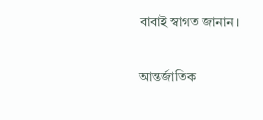বাবাই স্বাগত জানান।

আন্তর্জাতিক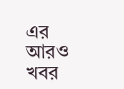এর আরও খবর